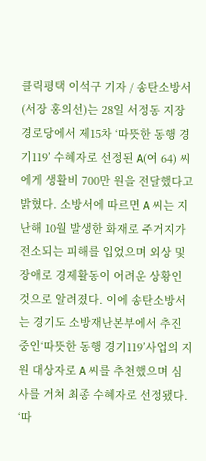클릭평택 이석구 기자 / 송탄소방서(서장 홍의선)는 28일 서정동 지장경로당에서 제15차 ‘따뜻한 동행 경기119’ 수혜자로 선정된 A(여 64) 씨에게 생활비 700만 원을 전달했다고 밝혔다. 소방서에 따르면 A 씨는 지난해 10월 발생한 화재로 주거지가 전소되는 피해를 입었으며 외상 및 장애로 경제활동이 어려운 상황인 것으로 알려졌다. 이에 송탄소방서는 경기도 소방재난본부에서 추진 중인‘따뜻한 동행 경기119’사업의 지원 대상자로 A 씨를 추천했으며 심사를 거쳐 최종 수혜자로 선정됐다. ‘따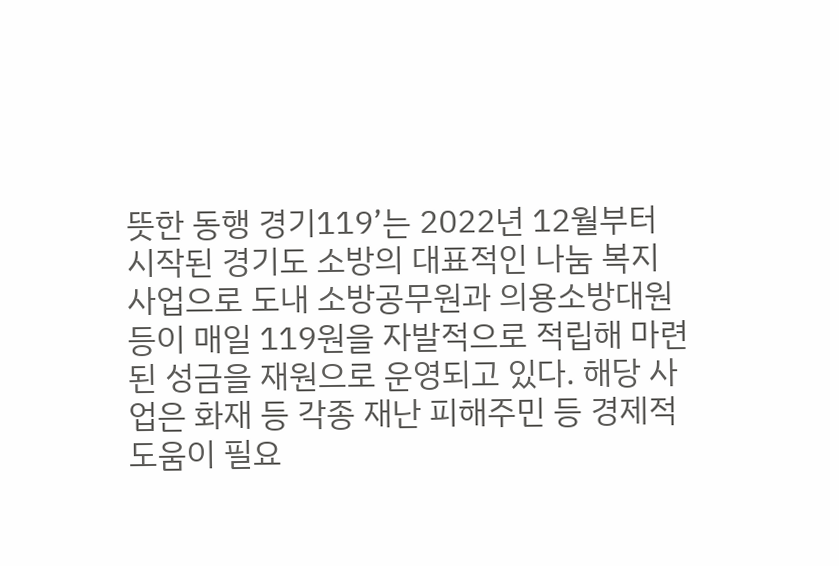뜻한 동행 경기119’는 2022년 12월부터 시작된 경기도 소방의 대표적인 나눔 복지 사업으로 도내 소방공무원과 의용소방대원 등이 매일 119원을 자발적으로 적립해 마련된 성금을 재원으로 운영되고 있다. 해당 사업은 화재 등 각종 재난 피해주민 등 경제적 도움이 필요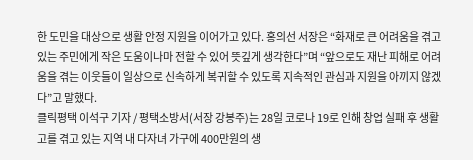한 도민을 대상으로 생활 안정 지원을 이어가고 있다. 홍의선 서장은 “화재로 큰 어려움을 겪고 있는 주민에게 작은 도움이나마 전할 수 있어 뜻깊게 생각한다”며 “앞으로도 재난 피해로 어려움을 겪는 이웃들이 일상으로 신속하게 복귀할 수 있도록 지속적인 관심과 지원을 아끼지 않겠다”고 말했다.
클릭평택 이석구 기자 / 평택소방서(서장 강봉주)는 28일 코로나 19로 인해 창업 실패 후 생활고를 겪고 있는 지역 내 다자녀 가구에 400만원의 생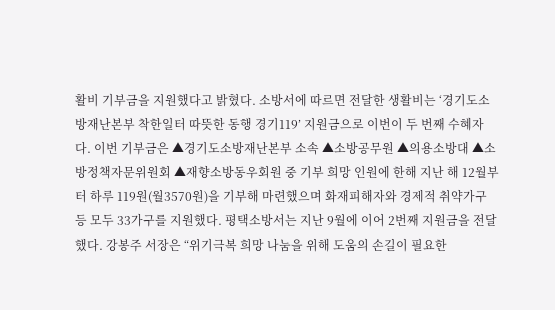활비 기부금을 지원했다고 밝혔다. 소방서에 따르면 전달한 생활비는 ‘경기도소방재난본부 착한일터 따뜻한 동행 경기119’ 지원금으로 이번이 두 번째 수혜자다. 이번 기부금은 ▲경기도소방재난본부 소속 ▲소방공무원 ▲의용소방대 ▲소방정책자문위원회 ▲재향소방동우회원 중 기부 희망 인원에 한해 지난 해 12월부터 하루 119원(월3570원)을 기부해 마련했으며 화재피해자와 경제적 취약가구 등 모두 33가구를 지원했다. 평택소방서는 지난 9월에 이어 2번째 지원금을 전달했다. 강봉주 서장은 “위기극복 희망 나눔을 위해 도움의 손길이 필요한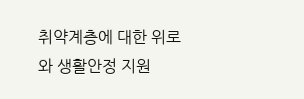취약계층에 대한 위로와 생활안정 지원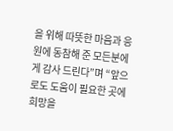을 위해 따뜻한 마음과 응원에 동참해 준 모든분에게 감사 드린다”며 “앞으로도 도움이 필요한 곳에 희망을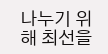나누기 위해 최선을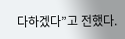다하겠다”고 전했다.